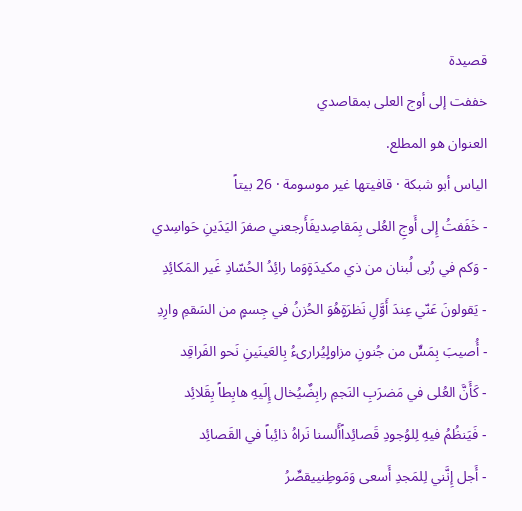قصيدة
خففت إلى أوج العلى بمقاصدي
العنوان هو المطلع.
الياس أبو شبكة · قافيتها غير موسومة · 26 بيتاً
- خَفَفتُ إِلى أَوجِ العُلى بِمَقاصِديفَأَرجعني صفرَ اليَدَينِ حَواسِدي
- وَكم في رُبى لُبنان من ذي مكيدَةٍوَما رائِدُ الحُسّادِ غَير المَكائِدِ
- يَقولونَ عَنّي عِندَ أَوَّلِ نَظرَةٍهُوَ الحُزنُ في جِسمٍ من السَقمِ وارِدِ
- أُصيبَ بِمَسٍّ من جُنونِ مزاولٍيُرارىءُ بِالعَينَينِ نَحو الفَراقِد
- كَأَنَّ العُلى في مَضرَبِ النَجمِ رابِضٌيُخال إِلَيهِ هابِطاً بِقَلائِد
- فَيَنظُمُ فيهِ لِلوُجودِ قَصائِداًأَلسنا نَراهُ ذائِباً في القَصائِد
- أَجل إِنَّني لِلمَجدِ أَسعى وَمَوطِنييقصِّرُ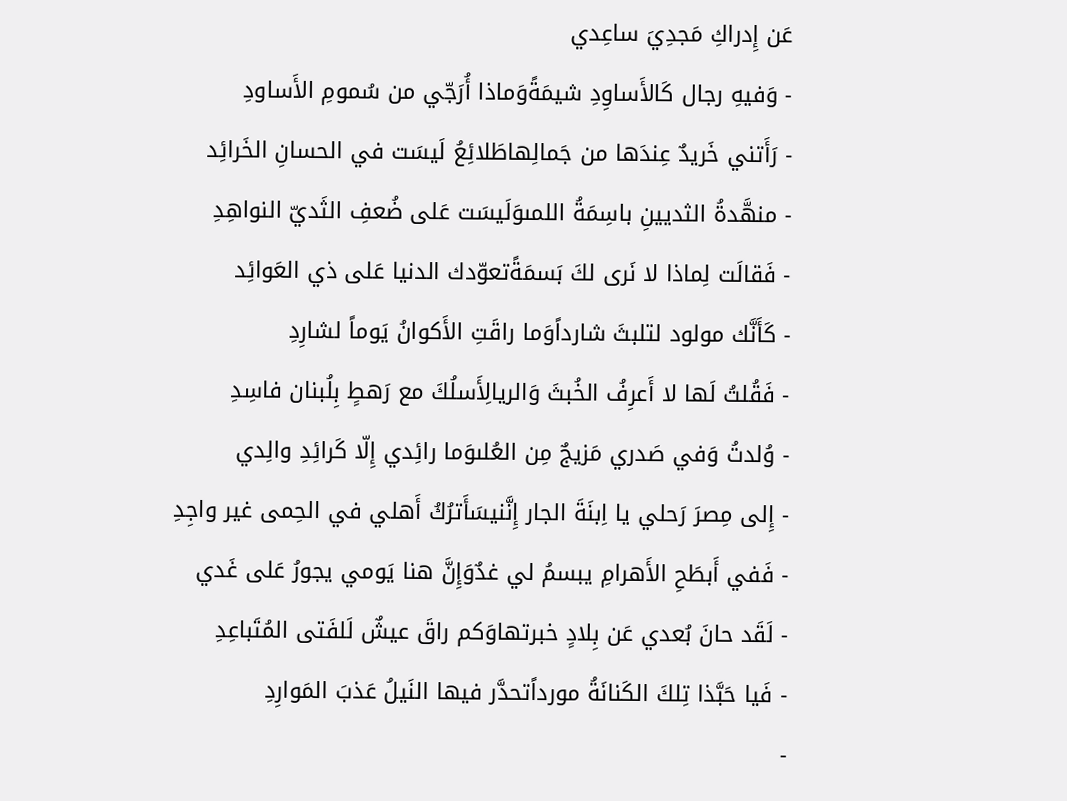عَن إِدراكِ مَجدِيَ ساعِدي
- وَفيهِ رجال كَالأَساوِدِ شيمَةًوَماذا أُرَجّي من سُمومِ الأَساودِ
- رَأَتني خَريدٌ عِندَها من جَمالِهاطَلائِعُ لَيسَت في الحسانِ الخَرائِد
- منهَّدةُ الثديينِ باسِمَةُ اللمىوَلَيسَت عَلى ضُعفِ الثَديّ النواهِدِ
- فَقالَت لِماذا لا نَرى لكَ بَسمَةًتعوّدك الدنيا عَلى ذي العَوائِد
- كَأَنَّك مولود لتلبثَ شارداًوَما راقَتِ الأَكوانُ يَوماً لشارِدِ
- فَقُلتُ لَها لا أَعرِفُ الخُبثَ وَالريالِأَسلُكَ مع رَهطٍ بِلُبنان فاسِدِ
- وُلدتُ وَفي صَدري مَزيجٌ مِن العُلىوَما رائِدي إِلّا كَرائِدِ والِدي
- إِلى مِصرَ رَحلي يا اِبنَةَ الجار إِنَّنيسَأَترُكُ أَهلي في الحِمى غير واجِدِ
- فَفي أَبطَحِ الأَهرامِ يبسمُ لي غدٌوَإِنَّ هنا يَومي يجورُ عَلى غَدي
- لَقَد حانَ بُعدي عَن بِلادٍ خبرتهاوَكم راقَ عيشٌ لَلفَتى المُتَباعِدِ
- فَيا حَبَّذا تِلكَ الكَنانَةُ مورداًتحدَّر فيها النَيلُ عَذبَ المَوارِدِ
-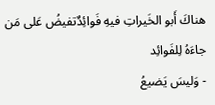هناكَ أَبو الخَيراتِ فيهِ فَوائِدٌتفيضُ عَلى مَن جاءَهُ لِلفَوائِد
- وَليسَ يَضيعُ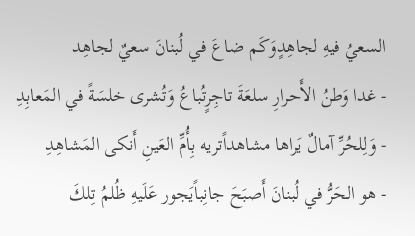السعيُ فيهِ لجاهِدٍوَكَم ضاعَ في لُبنانَ سعيٌ لجاهِد
- غدا وَطنُ الأَحرارِ سلعَةَ تاجِرٍتُباعُ وَتُشرى خلسَةً في المَعابِدِ
- وَلِلحُرِّ آمالٌ يَراها مشاهداًتريه بِأُمِّ العَينِ أَنكى المَشاهِدِ
- هو الحَرُّ في لُبنانَ أَصبَحَ جانِباًيَجور عَلَيهِ ظُلمُ تِلكَ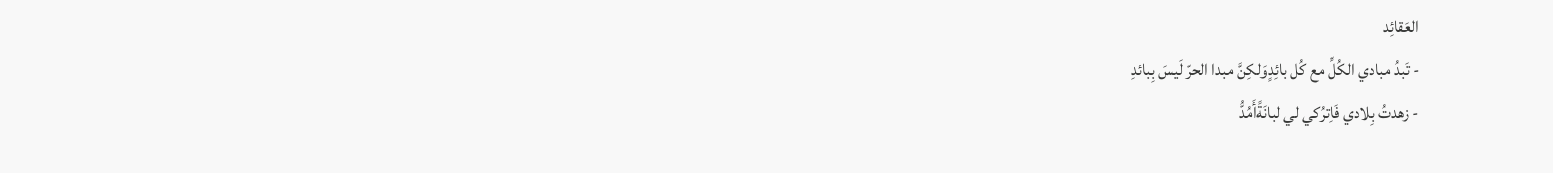العَقائِد
- تَبدُ مبادي الكُلِّ مع كُل بائِدٍوَلكِنَّ مبدا الحرّ لَيسَ بِبائدِ
- زهدتُ بِلادي فَاِترُكي لي لبانَةًأَمُدُّ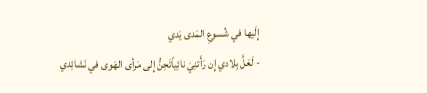إِلَيها في شُسوعِ المَدى يَدي
- لَعَلَّ بِلادي إِن رَأَتنِيَ نائِياًتَحِنُّ إِلى مَرأى الهَوى في نَشائِدي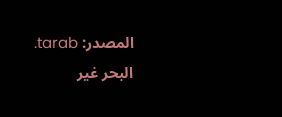المصدر: tarab. البحر غير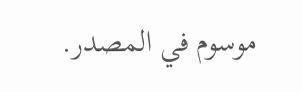موسوم في المصدر.